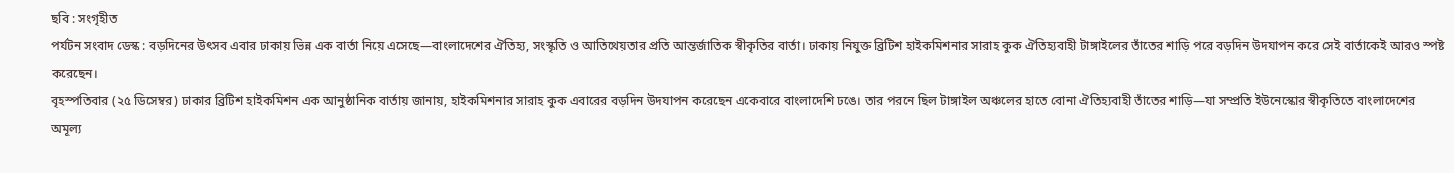ছবি : সংগৃহীত
পর্যটন সংবাদ ডেস্ক : বড়দিনের উৎসব এবার ঢাকায় ভিন্ন এক বার্তা নিয়ে এসেছে—বাংলাদেশের ঐতিহ্য, সংস্কৃতি ও আতিথেয়তার প্রতি আন্তর্জাতিক স্বীকৃতির বার্তা। ঢাকায় নিযুক্ত ব্রিটিশ হাইকমিশনার সারাহ কুক ঐতিহ্যবাহী টাঙ্গাইলের তাঁতের শাড়ি পরে বড়দিন উদযাপন করে সেই বার্তাকেই আরও স্পষ্ট করেছেন।
বৃহস্পতিবার (২৫ ডিসেম্বর) ঢাকার ব্রিটিশ হাইকমিশন এক আনুষ্ঠানিক বার্তায় জানায়, হাইকমিশনার সারাহ কুক এবারের বড়দিন উদযাপন করেছেন একেবারে বাংলাদেশি ঢঙে। তার পরনে ছিল টাঙ্গাইল অঞ্চলের হাতে বোনা ঐতিহ্যবাহী তাঁতের শাড়ি—যা সম্প্রতি ইউনেস্কোর স্বীকৃতিতে বাংলাদেশের অমূল্য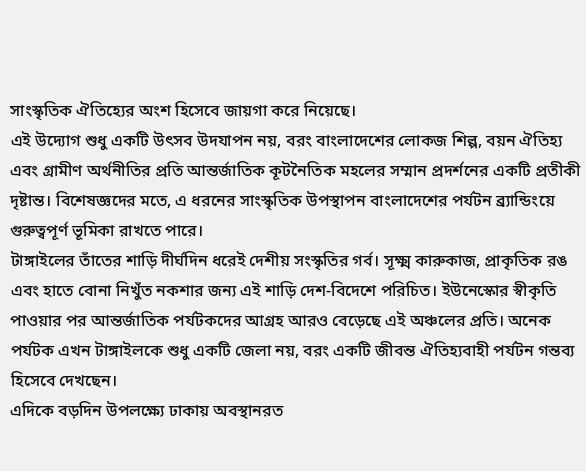সাংস্কৃতিক ঐতিহ্যের অংশ হিসেবে জায়গা করে নিয়েছে।
এই উদ্যোগ শুধু একটি উৎসব উদযাপন নয়, বরং বাংলাদেশের লোকজ শিল্প, বয়ন ঐতিহ্য এবং গ্রামীণ অর্থনীতির প্রতি আন্তর্জাতিক কূটনৈতিক মহলের সম্মান প্রদর্শনের একটি প্রতীকী দৃষ্টান্ত। বিশেষজ্ঞদের মতে, এ ধরনের সাংস্কৃতিক উপস্থাপন বাংলাদেশের পর্যটন ব্র্যান্ডিংয়ে গুরুত্বপূর্ণ ভূমিকা রাখতে পারে।
টাঙ্গাইলের তাঁতের শাড়ি দীর্ঘদিন ধরেই দেশীয় সংস্কৃতির গর্ব। সূক্ষ্ম কারুকাজ, প্রাকৃতিক রঙ এবং হাতে বোনা নিখুঁত নকশার জন্য এই শাড়ি দেশ-বিদেশে পরিচিত। ইউনেস্কোর স্বীকৃতি পাওয়ার পর আন্তর্জাতিক পর্যটকদের আগ্রহ আরও বেড়েছে এই অঞ্চলের প্রতি। অনেক পর্যটক এখন টাঙ্গাইলকে শুধু একটি জেলা নয়, বরং একটি জীবন্ত ঐতিহ্যবাহী পর্যটন গন্তব্য হিসেবে দেখছেন।
এদিকে বড়দিন উপলক্ষ্যে ঢাকায় অবস্থানরত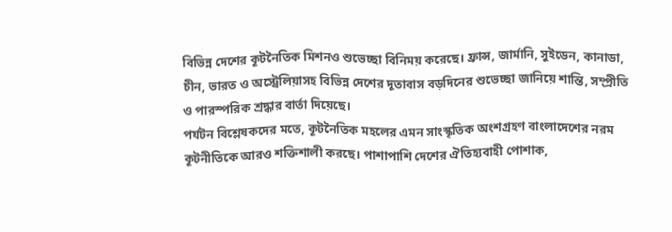বিভিন্ন দেশের কূটনৈতিক মিশনও শুভেচ্ছা বিনিময় করেছে। ফ্রান্স, জার্মানি, সুইডেন, কানাডা, চীন, ভারত ও অস্ট্রেলিয়াসহ বিভিন্ন দেশের দূতাবাস বড়দিনের শুভেচ্ছা জানিয়ে শান্তি, সম্প্রীতি ও পারস্পরিক শ্রদ্ধার বার্তা দিয়েছে।
পর্যটন বিশ্লেষকদের মতে, কূটনৈতিক মহলের এমন সাংস্কৃতিক অংশগ্রহণ বাংলাদেশের নরম কূটনীতিকে আরও শক্তিশালী করছে। পাশাপাশি দেশের ঐতিহ্যবাহী পোশাক,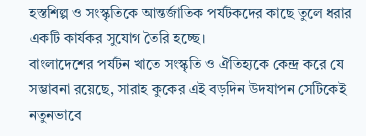হস্তশিল্প ও সংস্কৃতিকে আন্তর্জাতিক পর্যটকদের কাছে তুলে ধরার একটি কার্যকর সুযোগ তৈরি হচ্ছে।
বাংলাদেশের পর্যটন খাতে সংস্কৃতি ও ঐতিহ্যকে কেন্দ্র করে যে সম্ভাবনা রয়েছে, সারাহ কুকের এই বড়দিন উদযাপন সেটিকেই নতুনভাবে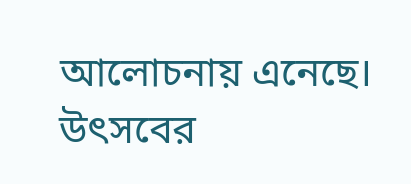আলোচনায় এনেছে। উৎসবের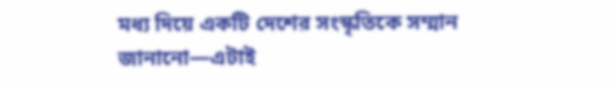মধ্য দিয়ে একটি দেশের সংস্কৃতিকে সম্মান জানানো—এটাই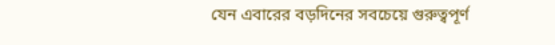যেন এবারের বড়দিনের সবচেয়ে গুরুত্বপূর্ণ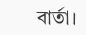বার্তা।